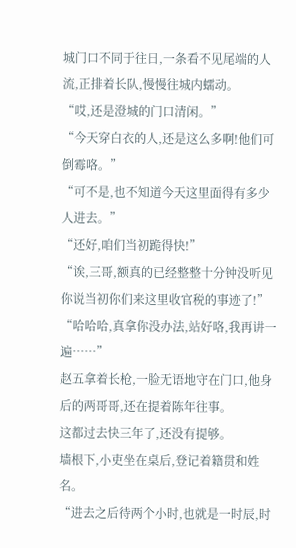城门口不同于往日,一条看不见尾端的人流,正排着长队,慢慢往城内蠕动。
“哎,还是澄城的门口清闲。”
“今天穿白衣的人,还是这么多啊!他们可倒霉咯。”
“可不是,也不知道今天这里面得有多少人进去。”
“还好,咱们当初跪得快!”
“诶,三哥,额真的已经整整十分钟没听见你说当初你们来这里收官税的事迹了!”
“哈哈哈,真拿你没办法,站好咯,我再讲一遍……”
赵五拿着长枪,一脸无语地守在门口,他身后的两哥哥,还在提着陈年往事。
这都过去快三年了,还没有提够。
墙根下,小吏坐在桌后,登记着籍贯和姓名。
“进去之后待两个小时,也就是一时辰,时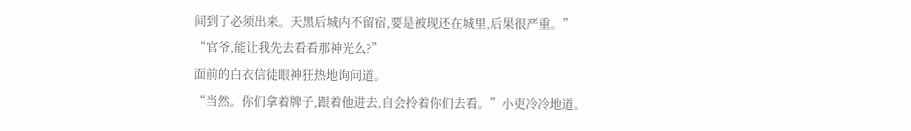间到了必须出来。天黑后城内不留宿,要是被现还在城里,后果很严重。”
“官爷,能让我先去看看那神光么?”
面前的白衣信徒眼神狂热地询问道。
“当然。你们拿着牌子,跟着他进去,自会拎着你们去看。”小吏冷冷地道。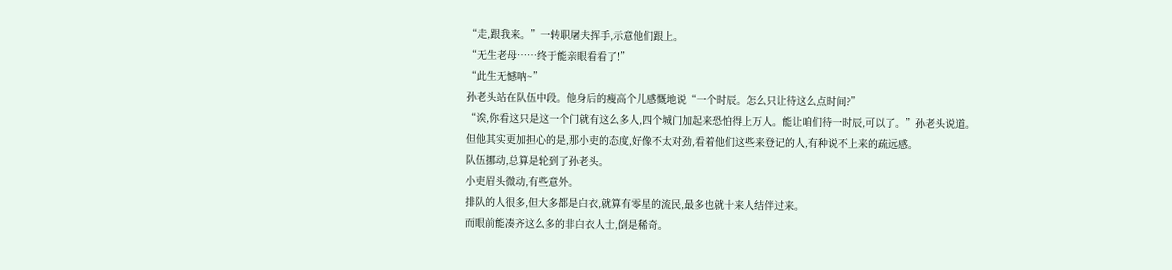“走,跟我来。”一转职屠夫挥手,示意他们跟上。
“无生老母……终于能亲眼看看了!”
“此生无憾呐~”
孙老头站在队伍中段。他身后的瘦高个儿感慨地说“一个时辰。怎么只让待这么点时间?”
“诶,你看这只是这一个门就有这么多人,四个城门加起来恐怕得上万人。能让咱们待一时辰,可以了。”孙老头说道。
但他其实更加担心的是,那小吏的态度,好像不太对劲,看着他们这些来登记的人,有种说不上来的疏远感。
队伍挪动,总算是轮到了孙老头。
小吏眉头微动,有些意外。
排队的人很多,但大多都是白衣,就算有零星的流民,最多也就十来人结伴过来。
而眼前能凑齐这么多的非白衣人士,倒是稀奇。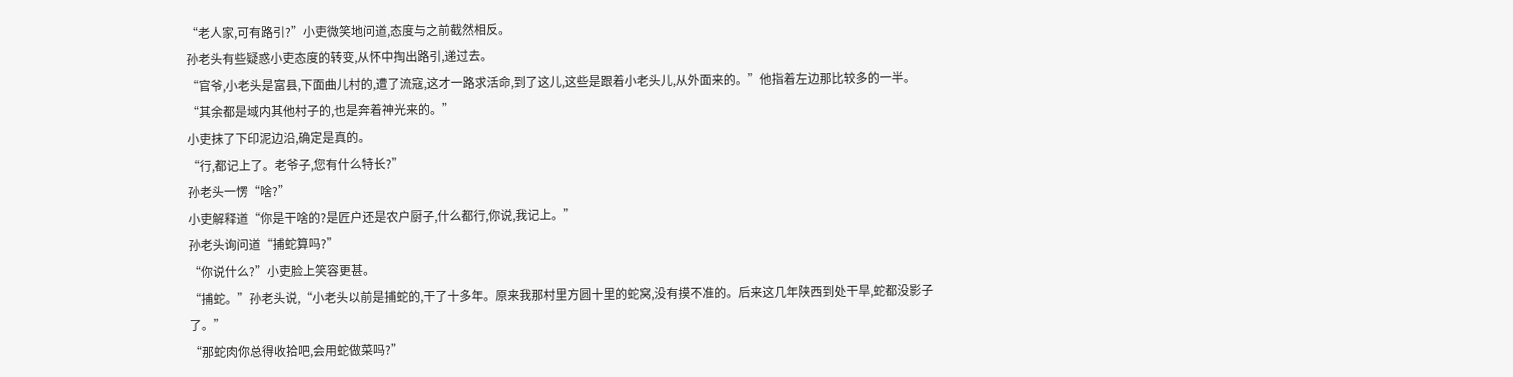“老人家,可有路引?”小吏微笑地问道,态度与之前截然相反。
孙老头有些疑惑小吏态度的转变,从怀中掏出路引,递过去。
“官爷,小老头是富县,下面曲儿村的,遭了流寇,这才一路求活命,到了这儿,这些是跟着小老头儿,从外面来的。”他指着左边那比较多的一半。
“其余都是域内其他村子的,也是奔着神光来的。”
小吏抹了下印泥边沿,确定是真的。
“行,都记上了。老爷子,您有什么特长?”
孙老头一愣“啥?”
小吏解释道“你是干啥的?是匠户还是农户厨子,什么都行,你说,我记上。”
孙老头询问道“捕蛇算吗?”
“你说什么?”小吏脸上笑容更甚。
“捕蛇。”孙老头说,“小老头以前是捕蛇的,干了十多年。原来我那村里方圆十里的蛇窝,没有摸不准的。后来这几年陕西到处干旱,蛇都没影子了。”
“那蛇肉你总得收拾吧,会用蛇做菜吗?”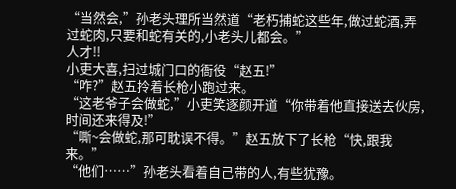“当然会,”孙老头理所当然道“老朽捕蛇这些年,做过蛇酒,弄过蛇肉,只要和蛇有关的,小老头儿都会。”
人才!!
小吏大喜,扫过城门口的衙役“赵五!”
“咋?”赵五拎着长枪小跑过来。
“这老爷子会做蛇,”小吏笑逐颜开道“你带着他直接送去伙房,时间还来得及!”
“嘶~会做蛇,那可耽误不得。”赵五放下了长枪“快,跟我来。”
“他们……”孙老头看着自己带的人,有些犹豫。